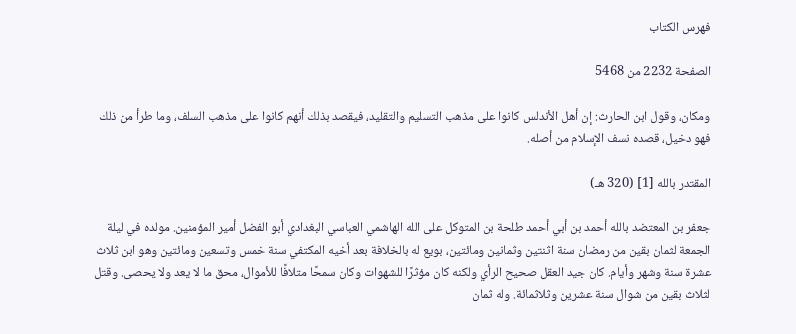فهرس الكتاب

الصفحة 2232 من 5468

ومكان، وقول ابن الحارث: إن أهل الأندلس كانوا على مذهب التسليم والتقليد، فيقصد بذلك أنهم كانوا على مذهب السلف، وما طرأ من ذلك فهو دخيل، قصده نسف الإسلام من أصله.

المقتدر بالله [1] (320 هـ)

جعفر بن المعتضد بالله أحمد بن أبي أحمد طلحة بن المتوكل على الله الهاشمي العباسي البغدادي أبو الفضل أمير المؤمنين. مولده في ليلة الجمعة لثمان بقين من رمضان سنة اثنتين وثمانين ومائتين، بويع له بالخلافة بعد أخيه المكتفي سنة خمس وتسعين ومائتين وهو ابن ثلاث عشرة سنة وشهر وأيام. كان جيد العقل صحيح الرأي ولكنه كان مؤثرًا للشهوات وكان سمحًا متلافًا للأموال، محق ما لا يعد ولا يحصى. وقتل لثلاث بقين من شوال سنة عشرين وثلاثمائة. وله ثمان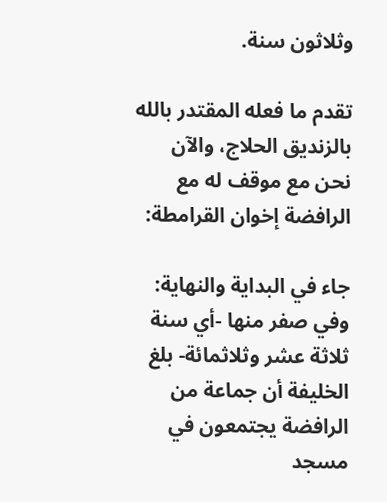وثلاثون سنة.

تقدم ما فعله المقتدر بالله بالزنديق الحلاج، والآن نحن مع موقف له مع الرافضة إخوان القرامطة:

جاء في البداية والنهاية: وفي صفر منها -أي سنة ثلاثة عشر وثلاثمائة- بلغ الخليفة أن جماعة من الرافضة يجتمعون في مسجد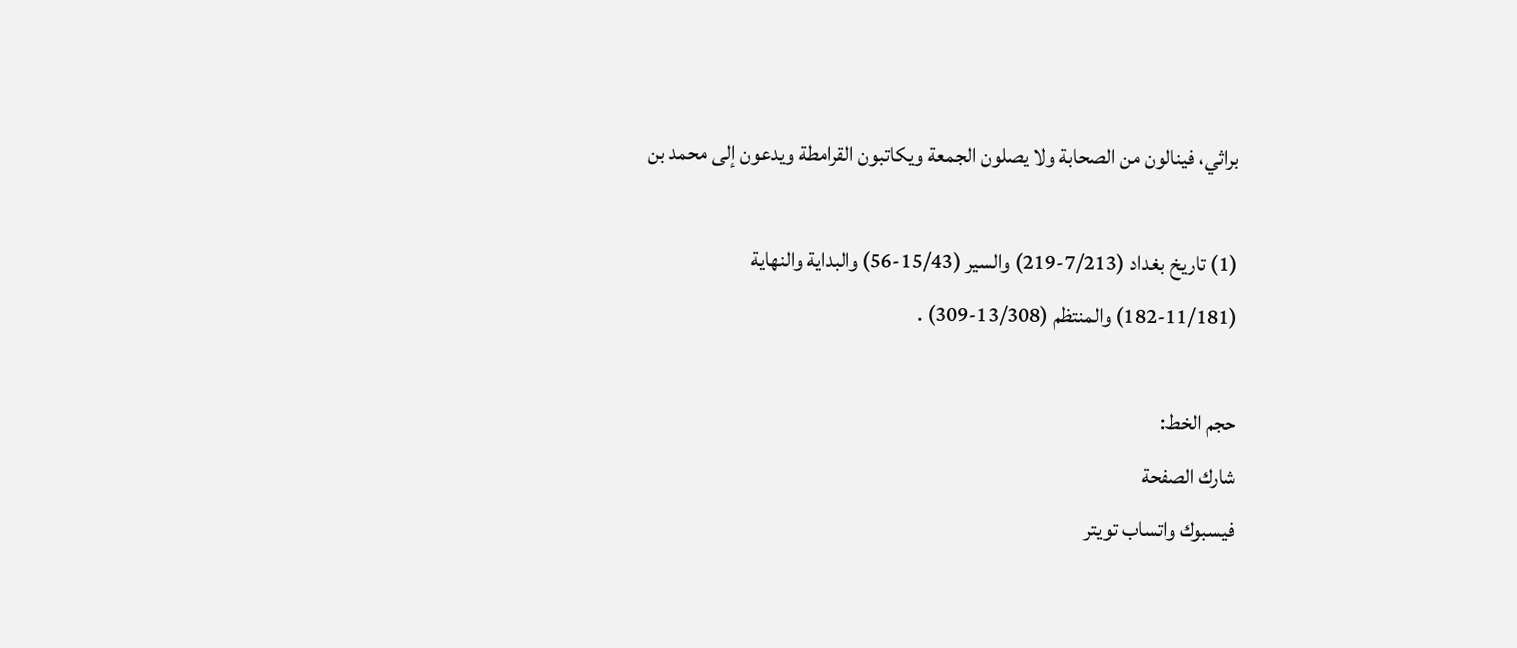براثي، فينالون من الصحابة ولا يصلون الجمعة ويكاتبون القرامطة ويدعون إلى محمد بن

(1) تاريخ بغداد (7/213-219) والسير (15/43-56) والبداية والنهاية (11/181-182) والمنتظم (13/308-309) .

حجم الخط:
شارك الصفحة
فيسبوك واتساب تويتر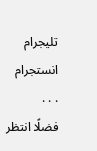تليجرام انستجرام
. . .
فضلًا انتظر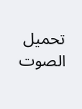تحميل الصوت